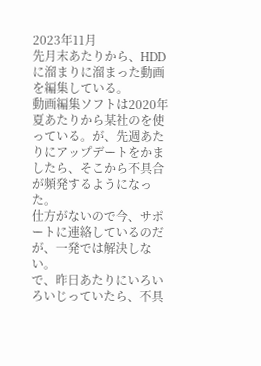2023年11月
先月末あたりから、HDDに溜まりに溜まった動画を編集している。
動画編集ソフトは2020年夏あたりから某社のを使っている。が、先週あたりにアップデートをかましたら、そこから不具合が頻発するようになった。
仕方がないので今、サポートに連絡しているのだが、一発では解決しない。
で、昨日あたりにいろいろいじっていたら、不具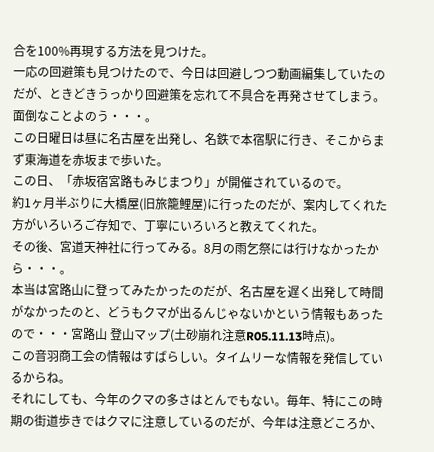合を100%再現する方法を見つけた。
一応の回避策も見つけたので、今日は回避しつつ動画編集していたのだが、ときどきうっかり回避策を忘れて不具合を再発させてしまう。面倒なことよのう・・・。
この日曜日は昼に名古屋を出発し、名鉄で本宿駅に行き、そこからまず東海道を赤坂まで歩いた。
この日、「赤坂宿宮路もみじまつり」が開催されているので。
約1ヶ月半ぶりに大橋屋(旧旅籠鯉屋)に行ったのだが、案内してくれた方がいろいろご存知で、丁寧にいろいろと教えてくれた。
その後、宮道天神社に行ってみる。8月の雨乞祭には行けなかったから・・・。
本当は宮路山に登ってみたかったのだが、名古屋を遅く出発して時間がなかったのと、どうもクマが出るんじゃないかという情報もあったので・・・宮路山 登山マップ(土砂崩れ注意R05.11.13時点)。
この音羽商工会の情報はすばらしい。タイムリーな情報を発信しているからね。
それにしても、今年のクマの多さはとんでもない。毎年、特にこの時期の街道歩きではクマに注意しているのだが、今年は注意どころか、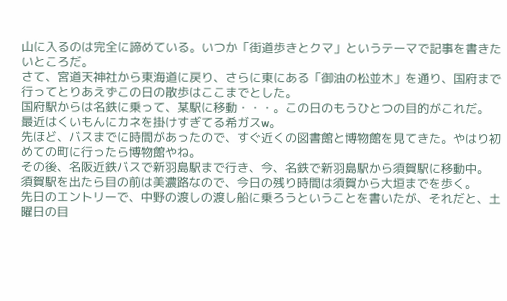山に入るのは完全に諦めている。いつか「街道歩きとクマ」というテーマで記事を書きたいところだ。
さて、宮道天神社から東海道に戻り、さらに東にある「御油の松並木」を通り、国府まで行ってとりあえずこの日の散歩はここまでとした。
国府駅からは名鉄に乗って、某駅に移動・・・。この日のもうひとつの目的がこれだ。
最近はくいもんにカネを掛けすぎてる希ガスw。
先ほど、バスまでに時間があったので、すぐ近くの図書館と博物館を見てきた。やはり初めての町に行ったら博物館やね。
その後、名阪近鉄バスで新羽島駅まで行き、今、名鉄で新羽島駅から須賀駅に移動中。
須賀駅を出たら目の前は美濃路なので、今日の残り時間は須賀から大垣までを歩く。
先日のエントリーで、中野の渡しの渡し船に乗ろうということを書いたが、それだと、土曜日の目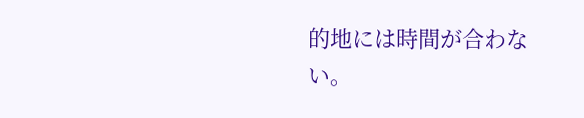的地には時間が合わない。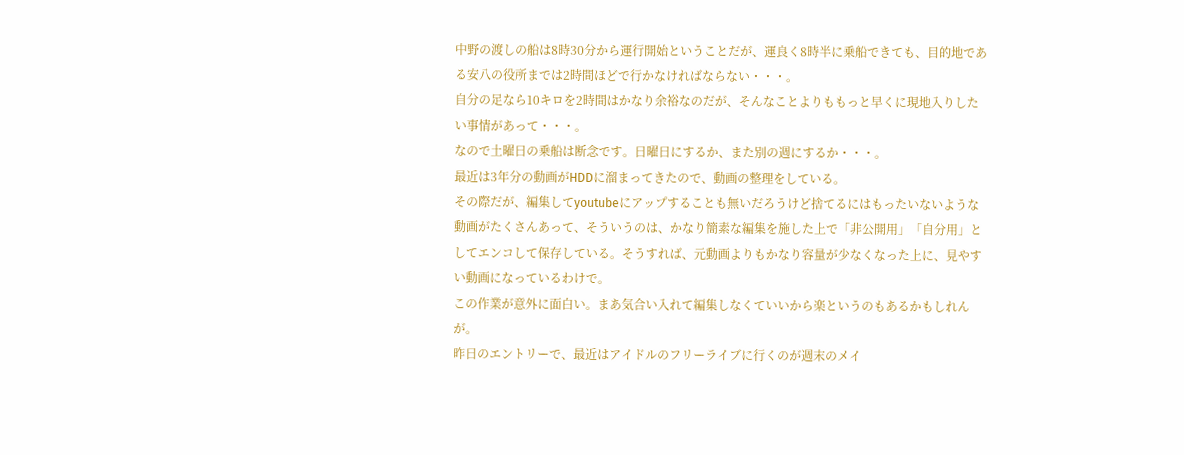中野の渡しの船は8時30分から運行開始ということだが、運良く8時半に乗船できても、目的地である安八の役所までは2時間ほどで行かなければならない・・・。
自分の足なら10キロを2時間はかなり余裕なのだが、そんなことよりももっと早くに現地入りしたい事情があって・・・。
なので土曜日の乗船は断念です。日曜日にするか、また別の週にするか・・・。
最近は3年分の動画がHDDに溜まってきたので、動画の整理をしている。
その際だが、編集してyoutubeにアップすることも無いだろうけど捨てるにはもったいないような動画がたくさんあって、そういうのは、かなり簡素な編集を施した上で「非公開用」「自分用」としてエンコして保存している。そうすれば、元動画よりもかなり容量が少なくなった上に、見やすい動画になっているわけで。
この作業が意外に面白い。まあ気合い入れて編集しなくていいから楽というのもあるかもしれんが。
昨日のエントリーで、最近はアイドルのフリーライブに行くのが週末のメイ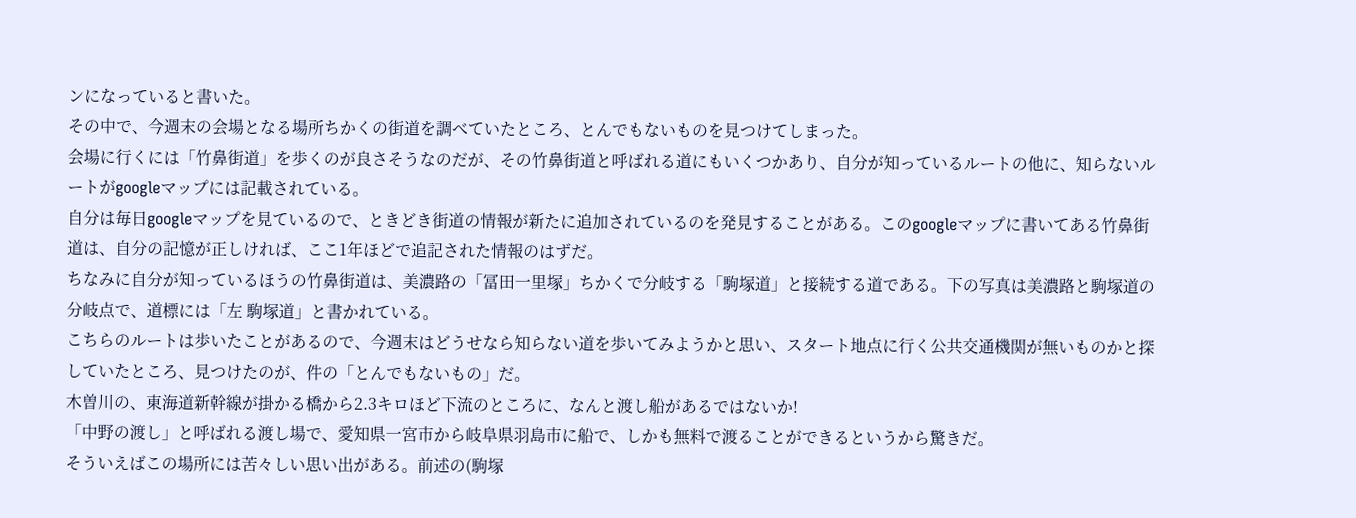ンになっていると書いた。
その中で、今週末の会場となる場所ちかくの街道を調べていたところ、とんでもないものを見つけてしまった。
会場に行くには「竹鼻街道」を歩くのが良さそうなのだが、その竹鼻街道と呼ばれる道にもいくつかあり、自分が知っているルートの他に、知らないルートがgoogleマップには記載されている。
自分は毎日googleマップを見ているので、ときどき街道の情報が新たに追加されているのを発見することがある。このgoogleマップに書いてある竹鼻街道は、自分の記憶が正しければ、ここ1年ほどで追記された情報のはずだ。
ちなみに自分が知っているほうの竹鼻街道は、美濃路の「冨田一里塚」ちかくで分岐する「駒塚道」と接続する道である。下の写真は美濃路と駒塚道の分岐点で、道標には「左 駒塚道」と書かれている。
こちらのルートは歩いたことがあるので、今週末はどうせなら知らない道を歩いてみようかと思い、スタート地点に行く公共交通機関が無いものかと探していたところ、見つけたのが、件の「とんでもないもの」だ。
木曽川の、東海道新幹線が掛かる橋から2.3キロほど下流のところに、なんと渡し船があるではないか!
「中野の渡し」と呼ばれる渡し場で、愛知県一宮市から岐阜県羽島市に船で、しかも無料で渡ることができるというから驚きだ。
そういえばこの場所には苦々しい思い出がある。前述の(駒塚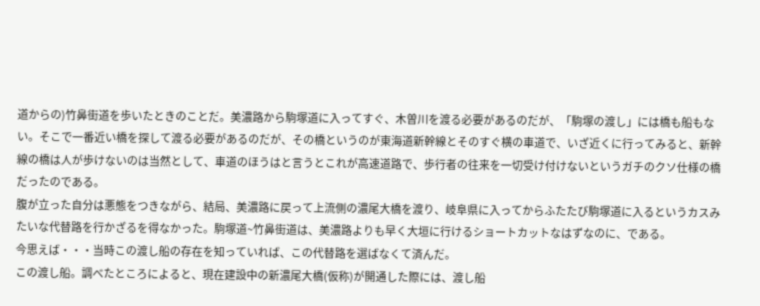道からの)竹鼻街道を歩いたときのことだ。美濃路から駒塚道に入ってすぐ、木曽川を渡る必要があるのだが、「駒塚の渡し」には橋も船もない。そこで一番近い橋を探して渡る必要があるのだが、その橋というのが東海道新幹線とそのすぐ横の車道で、いざ近くに行ってみると、新幹線の橋は人が歩けないのは当然として、車道のほうはと言うとこれが高速道路で、歩行者の往来を一切受け付けないというガチのクソ仕様の橋だったのである。
腹が立った自分は悪態をつきながら、結局、美濃路に戻って上流側の濃尾大橋を渡り、岐阜県に入ってからふたたび駒塚道に入るというカスみたいな代替路を行かざるを得なかった。駒塚道~竹鼻街道は、美濃路よりも早く大垣に行けるショートカットなはずなのに、である。
今思えば・・・当時この渡し船の存在を知っていれば、この代替路を選ばなくて済んだ。
この渡し船。調べたところによると、現在建設中の新濃尾大橋(仮称)が開通した際には、渡し船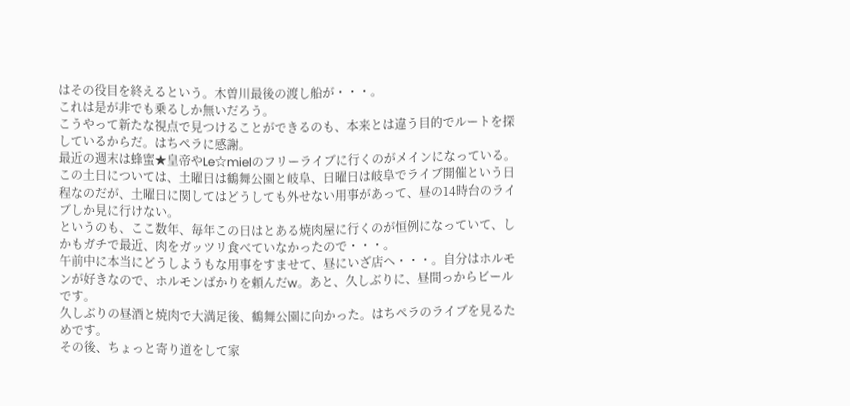はその役目を終えるという。木曽川最後の渡し船が・・・。
これは是が非でも乗るしか無いだろう。
こうやって新たな視点で見つけることができるのも、本来とは違う目的でルートを探しているからだ。はちペラに感謝。
最近の週末は蜂蜜★皇帝やLe☆mielのフリーライブに行くのがメインになっている。
この土日については、土曜日は鶴舞公園と岐阜、日曜日は岐阜でライブ開催という日程なのだが、土曜日に関してはどうしても外せない用事があって、昼の14時台のライブしか見に行けない。
というのも、ここ数年、毎年この日はとある焼肉屋に行くのが恒例になっていて、しかもガチで最近、肉をガッツリ食べていなかったので・・・。
午前中に本当にどうしようもな用事をすませて、昼にいざ店へ・・・。自分はホルモンが好きなので、ホルモンばかりを頼んだw。あと、久しぶりに、昼間っからビールです。
久しぶりの昼酒と焼肉で大満足後、鶴舞公園に向かった。はちペラのライブを見るためです。
その後、ちょっと寄り道をして家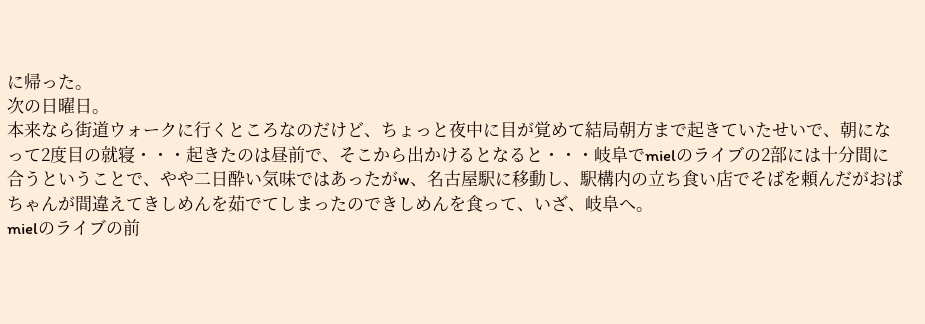に帰った。
次の日曜日。
本来なら街道ウォークに行くところなのだけど、ちょっと夜中に目が覚めて結局朝方まで起きていたせいで、朝になって2度目の就寝・・・起きたのは昼前で、そこから出かけるとなると・・・岐阜でmielのライブの2部には十分間に合うということで、やや二日酔い気味ではあったがw、名古屋駅に移動し、駅構内の立ち食い店でそばを頼んだがおばちゃんが間違えてきしめんを茹でてしまったのできしめんを食って、いざ、岐阜へ。
mielのライブの前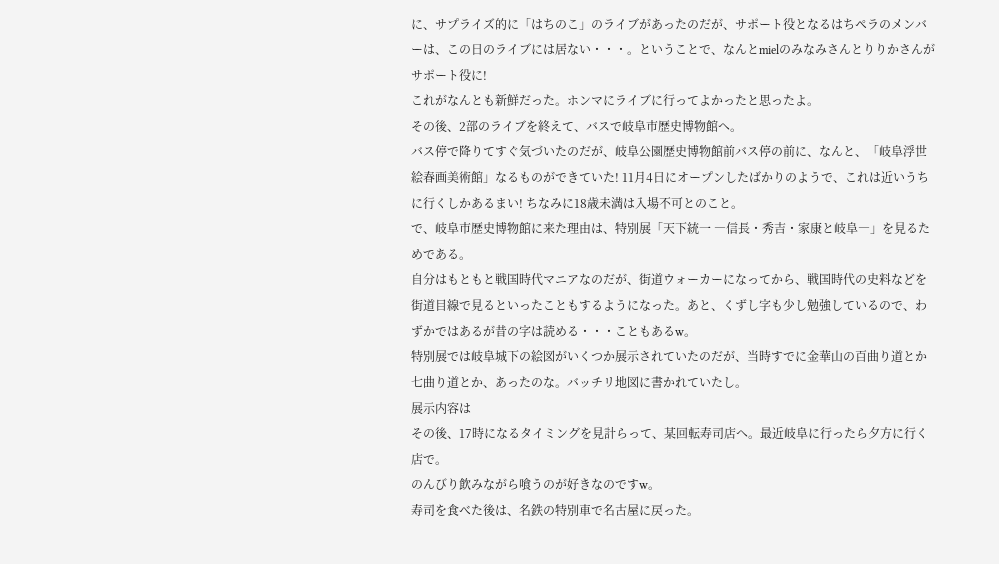に、サプライズ的に「はちのこ」のライブがあったのだが、サポート役となるはちペラのメンバーは、この日のライブには居ない・・・。ということで、なんとmielのみなみさんとりりかさんがサポート役に!
これがなんとも新鮮だった。ホンマにライブに行ってよかったと思ったよ。
その後、2部のライブを終えて、バスで岐阜市歴史博物館へ。
バス停で降りてすぐ気づいたのだが、岐阜公園歴史博物館前バス停の前に、なんと、「岐阜浮世絵春画美術館」なるものができていた! 11月4日にオープンしたばかりのようで、これは近いうちに行くしかあるまい! ちなみに18歳未満は入場不可とのこと。
で、岐阜市歴史博物館に来た理由は、特別展「天下統一 ―信長・秀吉・家康と岐阜―」を見るためである。
自分はもともと戦国時代マニアなのだが、街道ウォーカーになってから、戦国時代の史料などを街道目線で見るといったこともするようになった。あと、くずし字も少し勉強しているので、わずかではあるが昔の字は読める・・・こともあるw。
特別展では岐阜城下の絵図がいくつか展示されていたのだが、当時すでに金華山の百曲り道とか七曲り道とか、あったのな。バッチリ地図に書かれていたし。
展示内容は
その後、17時になるタイミングを見計らって、某回転寿司店へ。最近岐阜に行ったら夕方に行く店で。
のんびり飲みながら喰うのが好きなのですw。
寿司を食べた後は、名鉄の特別車で名古屋に戻った。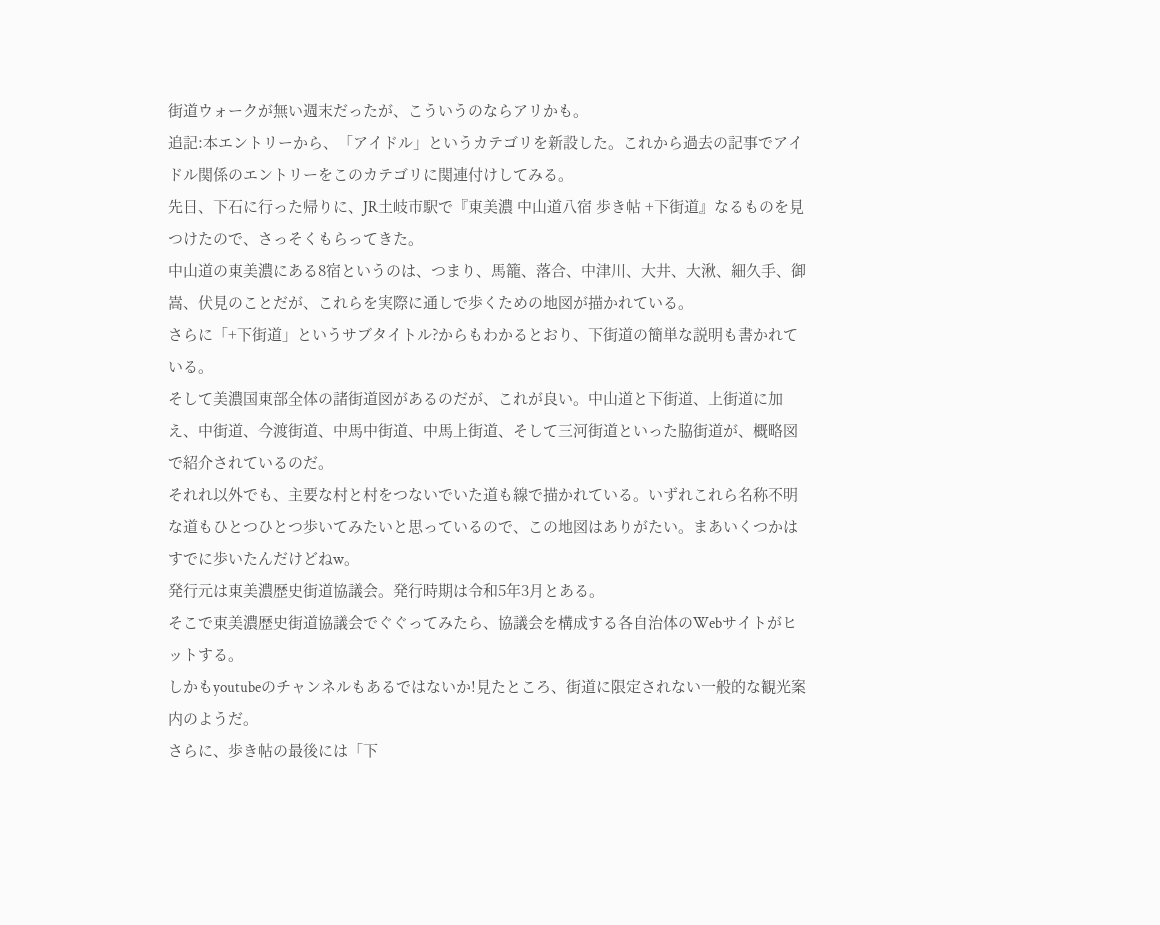街道ウォークが無い週末だったが、こういうのならアリかも。
追記:本エントリーから、「アイドル」というカテゴリを新設した。これから過去の記事でアイドル関係のエントリーをこのカテゴリに関連付けしてみる。
先日、下石に行った帰りに、JR土岐市駅で『東美濃 中山道八宿 歩き帖 +下街道』なるものを見つけたので、さっそくもらってきた。
中山道の東美濃にある8宿というのは、つまり、馬籠、落合、中津川、大井、大湫、細久手、御嵩、伏見のことだが、これらを実際に通しで歩くための地図が描かれている。
さらに「+下街道」というサブタイトル?からもわかるとおり、下街道の簡単な説明も書かれている。
そして美濃国東部全体の諸街道図があるのだが、これが良い。中山道と下街道、上街道に加え、中街道、今渡街道、中馬中街道、中馬上街道、そして三河街道といった脇街道が、概略図で紹介されているのだ。
それれ以外でも、主要な村と村をつないでいた道も線で描かれている。いずれこれら名称不明な道もひとつひとつ歩いてみたいと思っているので、この地図はありがたい。まあいくつかはすでに歩いたんだけどねw。
発行元は東美濃歴史街道協議会。発行時期は令和5年3月とある。
そこで東美濃歴史街道協議会でぐぐってみたら、協議会を構成する各自治体のWebサイトがヒットする。
しかもyoutubeのチャンネルもあるではないか!見たところ、街道に限定されない一般的な観光案内のようだ。
さらに、歩き帖の最後には「下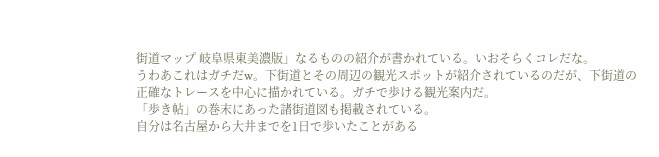街道マップ 岐阜県東美濃版」なるものの紹介が書かれている。いおそらくコレだな。
うわあこれはガチだw。下街道とその周辺の観光スポットが紹介されているのだが、下街道の正確なトレースを中心に描かれている。ガチで歩ける観光案内だ。
「歩き帖」の巻末にあった諸街道図も掲載されている。
自分は名古屋から大井までを1日で歩いたことがある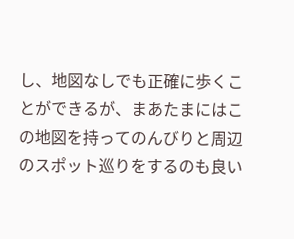し、地図なしでも正確に歩くことができるが、まあたまにはこの地図を持ってのんびりと周辺のスポット巡りをするのも良い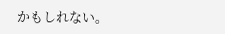かもしれない。